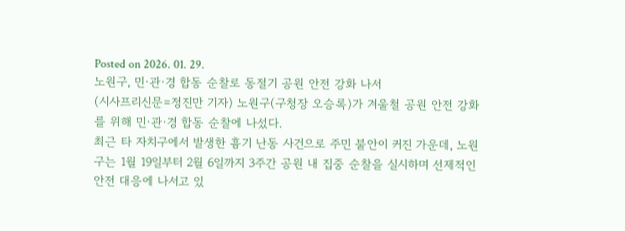Posted on 2026. 01. 29.
노원구, 민·관·경 합동 순찰로 동절기 공원 안전 강화 나서
(시사프리신문=정진만 기자) 노원구(구청장 오승록)가 겨울철 공원 안전 강화를 위해 민·관·경 합동 순찰에 나섰다.
최근 타 자치구에서 발생한 흉기 난동 사건으로 주민 불안이 커진 가운데, 노원구는 1월 19일부터 2월 6일까지 3주간 공원 내 집중 순찰을 실시하며 선제적인 안전 대응에 나서고 있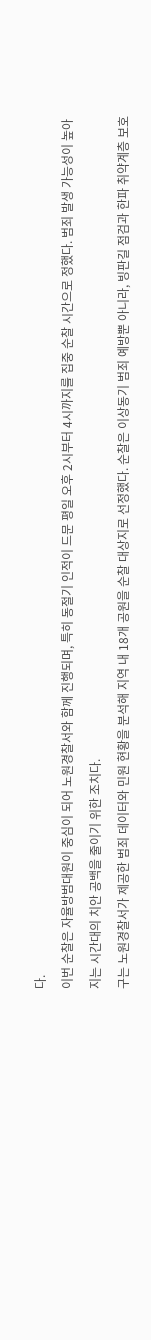다.
이번 순찰은 자율방범대원이 중심이 되어 노원경찰서와 함께 진행되며, 특히 동절기 인적이 드문 평일 오후 2시부터 4시까지를 집중 순찰 시간으로 정했다. 범죄 발생 가능성이 높아지는 시간대의 치안 공백을 줄이기 위한 조치다.
구는 노원경찰서가 제공한 범죄 데이터와 민원 현황을 분석해 지역 내 18개 공원을 순찰 대상지로 선정했다. 순찰은 이상동기 범죄 예방뿐 아니라, 빙판길 점검과 한파 취약계층 보호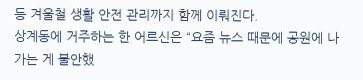등 겨울철 생활 안전 관리까지 함께 이뤄진다.
상계동에 거주하는 한 어르신은 “요즘 뉴스 때문에 공원에 나가는 게 불안했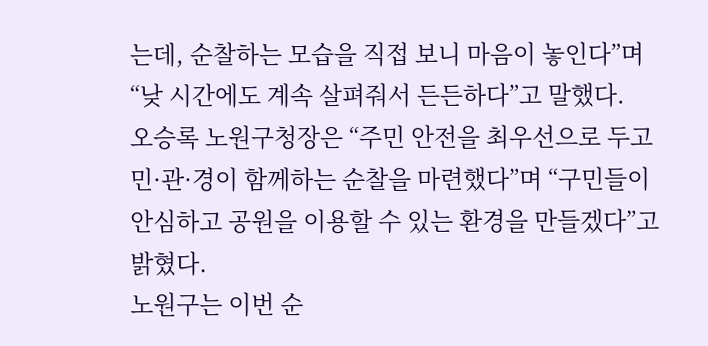는데, 순찰하는 모습을 직접 보니 마음이 놓인다”며 “낮 시간에도 계속 살펴줘서 든든하다”고 말했다.
오승록 노원구청장은 “주민 안전을 최우선으로 두고 민·관·경이 함께하는 순찰을 마련했다”며 “구민들이 안심하고 공원을 이용할 수 있는 환경을 만들겠다”고 밝혔다.
노원구는 이번 순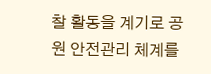찰 활동을 계기로 공원 안전관리 체계를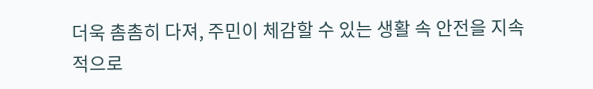더욱 촘촘히 다져, 주민이 체감할 수 있는 생활 속 안전을 지속적으로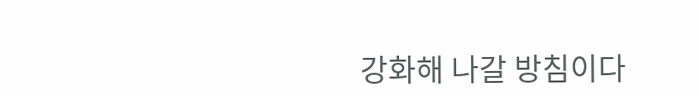강화해 나갈 방침이다